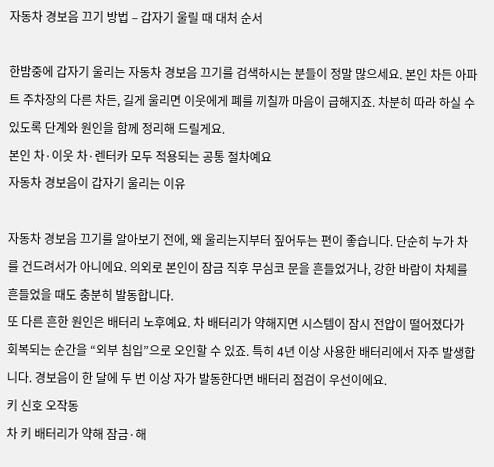자동차 경보음 끄기 방법 – 갑자기 울릴 때 대처 순서

한밤중에 갑자기 울리는 자동차 경보음 끄기를 검색하시는 분들이 정말 많으세요. 본인 차든 아파트 주차장의 다른 차든, 길게 울리면 이웃에게 폐를 끼칠까 마음이 급해지죠. 차분히 따라 하실 수 있도록 단계와 원인을 함께 정리해 드릴게요.
본인 차·이웃 차·렌터카 모두 적용되는 공통 절차예요
자동차 경보음이 갑자기 울리는 이유

자동차 경보음 끄기를 알아보기 전에, 왜 울리는지부터 짚어두는 편이 좋습니다. 단순히 누가 차를 건드려서가 아니에요. 의외로 본인이 잠금 직후 무심코 문을 흔들었거나, 강한 바람이 차체를 흔들었을 때도 충분히 발동합니다.
또 다른 흔한 원인은 배터리 노후예요. 차 배터리가 약해지면 시스템이 잠시 전압이 떨어졌다가 회복되는 순간을 “외부 침입”으로 오인할 수 있죠. 특히 4년 이상 사용한 배터리에서 자주 발생합니다. 경보음이 한 달에 두 번 이상 자가 발동한다면 배터리 점검이 우선이에요.
키 신호 오작동
차 키 배터리가 약해 잠금·해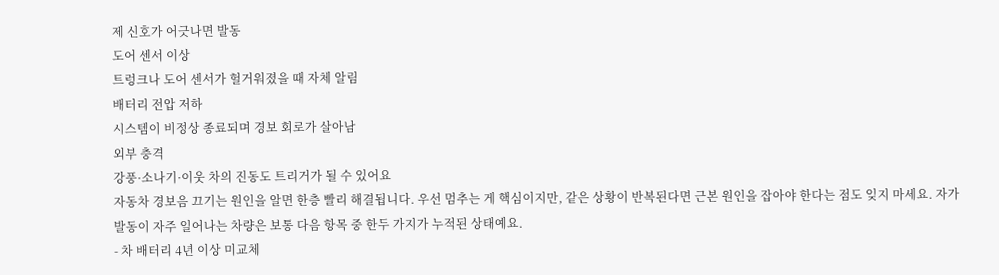제 신호가 어긋나면 발동
도어 센서 이상
트렁크나 도어 센서가 헐거워졌을 때 자체 알림
배터리 전압 저하
시스템이 비정상 종료되며 경보 회로가 살아남
외부 충격
강풍·소나기·이웃 차의 진동도 트리거가 될 수 있어요
자동차 경보음 끄기는 원인을 알면 한층 빨리 해결됩니다. 우선 멈추는 게 핵심이지만, 같은 상황이 반복된다면 근본 원인을 잡아야 한다는 점도 잊지 마세요. 자가 발동이 자주 일어나는 차량은 보통 다음 항목 중 한두 가지가 누적된 상태예요.
- 차 배터리 4년 이상 미교체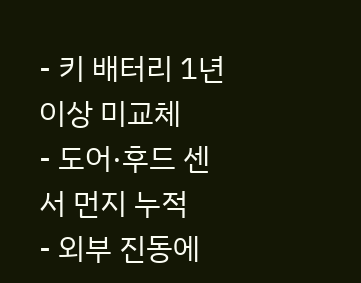- 키 배터리 1년 이상 미교체
- 도어·후드 센서 먼지 누적
- 외부 진동에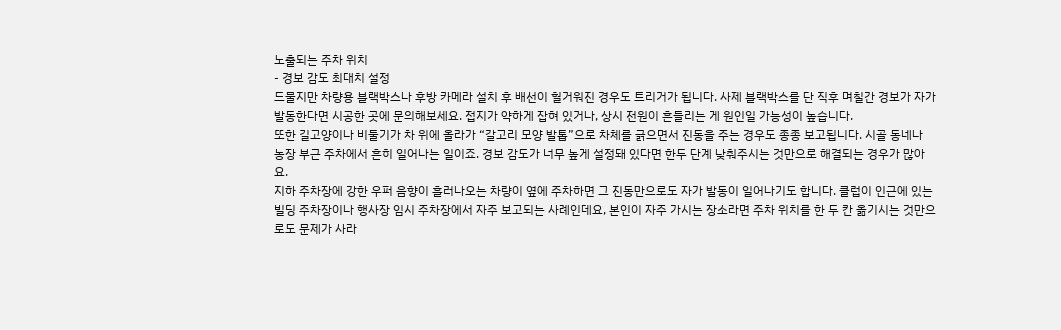노출되는 주차 위치
- 경보 감도 최대치 설정
드물지만 차량용 블랙박스나 후방 카메라 설치 후 배선이 헐거워진 경우도 트리거가 됩니다. 사제 블랙박스를 단 직후 며칠간 경보가 자가 발동한다면 시공한 곳에 문의해보세요. 접지가 약하게 잡혀 있거나, 상시 전원이 흔들리는 게 원인일 가능성이 높습니다.
또한 길고양이나 비둘기가 차 위에 올라가 “갈고리 모양 발톱”으로 차체를 긁으면서 진동을 주는 경우도 종종 보고됩니다. 시골 동네나 농장 부근 주차에서 흔히 일어나는 일이죠. 경보 감도가 너무 높게 설정돼 있다면 한두 단계 낮춰주시는 것만으로 해결되는 경우가 많아요.
지하 주차장에 강한 우퍼 음향이 흘러나오는 차량이 옆에 주차하면 그 진동만으로도 자가 발동이 일어나기도 합니다. 클럽이 인근에 있는 빌딩 주차장이나 행사장 임시 주차장에서 자주 보고되는 사례인데요, 본인이 자주 가시는 장소라면 주차 위치를 한 두 칸 옮기시는 것만으로도 문제가 사라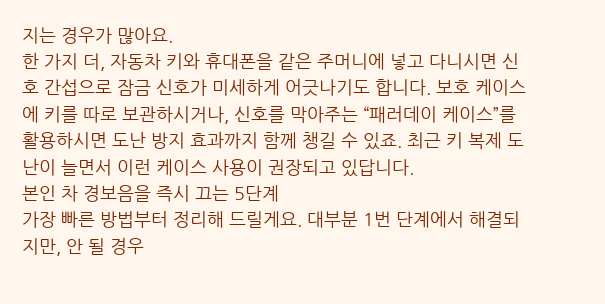지는 경우가 많아요.
한 가지 더, 자동차 키와 휴대폰을 같은 주머니에 넣고 다니시면 신호 간섭으로 잠금 신호가 미세하게 어긋나기도 합니다. 보호 케이스에 키를 따로 보관하시거나, 신호를 막아주는 “패러데이 케이스”를 활용하시면 도난 방지 효과까지 함께 챙길 수 있죠. 최근 키 복제 도난이 늘면서 이런 케이스 사용이 권장되고 있답니다.
본인 차 경보음을 즉시 끄는 5단계
가장 빠른 방법부터 정리해 드릴게요. 대부분 1번 단계에서 해결되지만, 안 될 경우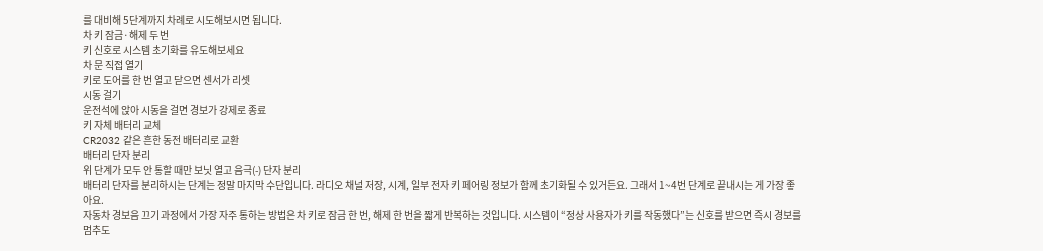를 대비해 5단계까지 차례로 시도해보시면 됩니다.
차 키 잠금·해제 두 번
키 신호로 시스템 초기화를 유도해보세요
차 문 직접 열기
키로 도어를 한 번 열고 닫으면 센서가 리셋
시동 걸기
운전석에 앉아 시동을 걸면 경보가 강제로 종료
키 자체 배터리 교체
CR2032 같은 흔한 동전 배터리로 교환
배터리 단자 분리
위 단계가 모두 안 통할 때만 보닛 열고 음극(-) 단자 분리
배터리 단자를 분리하시는 단계는 정말 마지막 수단입니다. 라디오 채널 저장, 시계, 일부 전자 키 페어링 정보가 함께 초기화될 수 있거든요. 그래서 1~4번 단계로 끝내시는 게 가장 좋아요.
자동차 경보음 끄기 과정에서 가장 자주 통하는 방법은 차 키로 잠금 한 번, 해제 한 번을 짧게 반복하는 것입니다. 시스템이 “정상 사용자가 키를 작동했다”는 신호를 받으면 즉시 경보를 멈추도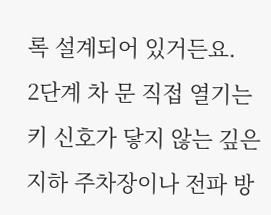록 설계되어 있거든요.
2단계 차 문 직접 열기는 키 신호가 닿지 않는 깊은 지하 주차장이나 전파 방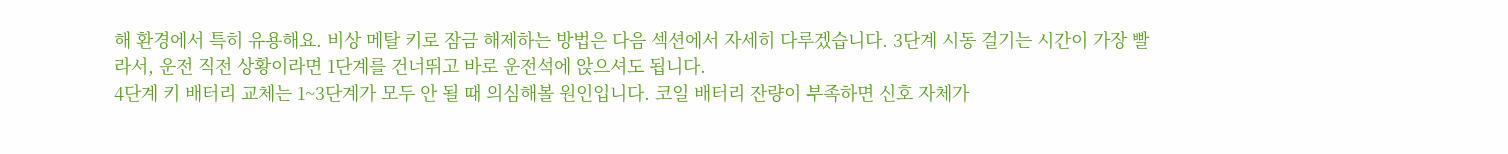해 환경에서 특히 유용해요. 비상 메탈 키로 잠금 해제하는 방법은 다음 섹션에서 자세히 다루겠습니다. 3단계 시동 걸기는 시간이 가장 빨라서, 운전 직전 상황이라면 1단계를 건너뛰고 바로 운전석에 앉으셔도 됩니다.
4단계 키 배터리 교체는 1~3단계가 모두 안 될 때 의심해볼 원인입니다. 코일 배터리 잔량이 부족하면 신호 자체가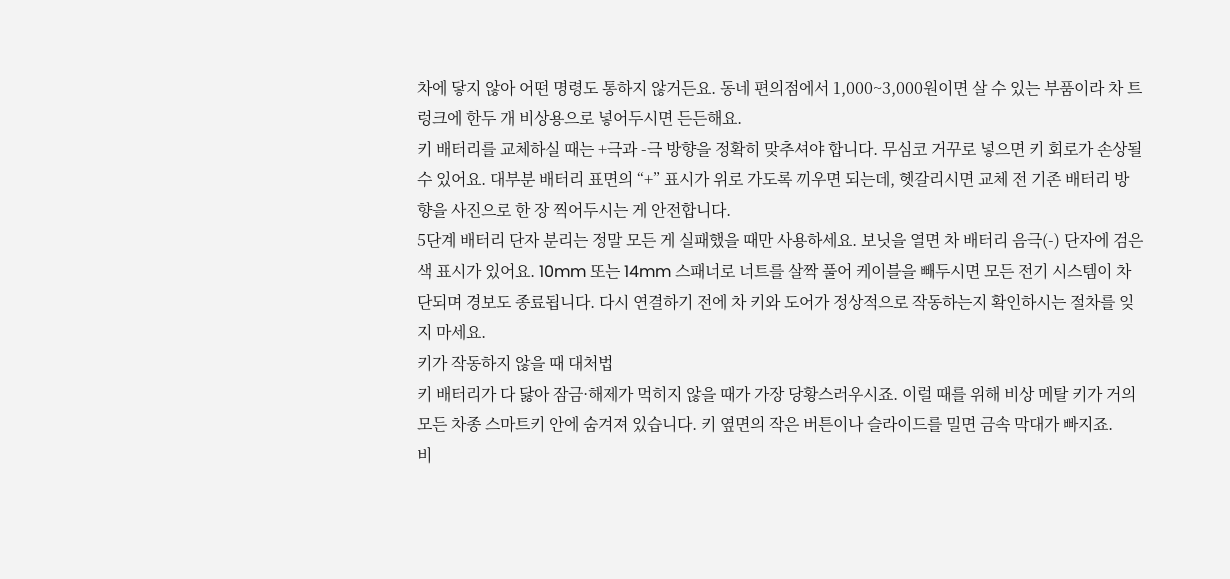차에 닿지 않아 어떤 명령도 통하지 않거든요. 동네 편의점에서 1,000~3,000원이면 살 수 있는 부품이라 차 트렁크에 한두 개 비상용으로 넣어두시면 든든해요.
키 배터리를 교체하실 때는 +극과 -극 방향을 정확히 맞추셔야 합니다. 무심코 거꾸로 넣으면 키 회로가 손상될 수 있어요. 대부분 배터리 표면의 “+” 표시가 위로 가도록 끼우면 되는데, 헷갈리시면 교체 전 기존 배터리 방향을 사진으로 한 장 찍어두시는 게 안전합니다.
5단계 배터리 단자 분리는 정말 모든 게 실패했을 때만 사용하세요. 보닛을 열면 차 배터리 음극(-) 단자에 검은색 표시가 있어요. 10mm 또는 14mm 스패너로 너트를 살짝 풀어 케이블을 빼두시면 모든 전기 시스템이 차단되며 경보도 종료됩니다. 다시 연결하기 전에 차 키와 도어가 정상적으로 작동하는지 확인하시는 절차를 잊지 마세요.
키가 작동하지 않을 때 대처법
키 배터리가 다 닳아 잠금·해제가 먹히지 않을 때가 가장 당황스러우시죠. 이럴 때를 위해 비상 메탈 키가 거의 모든 차종 스마트키 안에 숨겨져 있습니다. 키 옆면의 작은 버튼이나 슬라이드를 밀면 금속 막대가 빠지죠.
비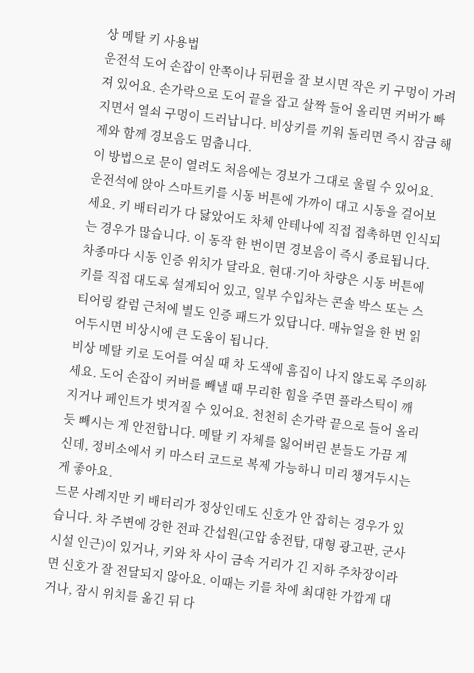상 메탈 키 사용법
운전석 도어 손잡이 안쪽이나 뒤편을 잘 보시면 작은 키 구멍이 가려져 있어요. 손가락으로 도어 끝을 잡고 살짝 들어 올리면 커버가 빠지면서 열쇠 구멍이 드러납니다. 비상키를 끼워 돌리면 즉시 잠금 해제와 함께 경보음도 멈춥니다.
이 방법으로 문이 열려도 처음에는 경보가 그대로 울릴 수 있어요. 운전석에 앉아 스마트키를 시동 버튼에 가까이 대고 시동을 걸어보세요. 키 배터리가 다 닳았어도 차체 안테나에 직접 접촉하면 인식되는 경우가 많습니다. 이 동작 한 번이면 경보음이 즉시 종료됩니다.
차종마다 시동 인증 위치가 달라요. 현대·기아 차량은 시동 버튼에 키를 직접 대도록 설계되어 있고, 일부 수입차는 콘솔 박스 또는 스티어링 칼럼 근처에 별도 인증 패드가 있답니다. 매뉴얼을 한 번 읽어두시면 비상시에 큰 도움이 됩니다.
비상 메탈 키로 도어를 여실 때 차 도색에 흠집이 나지 않도록 주의하세요. 도어 손잡이 커버를 빼낼 때 무리한 힘을 주면 플라스틱이 깨지거나 페인트가 벗겨질 수 있어요. 천천히 손가락 끝으로 들어 올리듯 빼시는 게 안전합니다. 메탈 키 자체를 잃어버린 분들도 가끔 계신데, 정비소에서 키 마스터 코드로 복제 가능하니 미리 챙겨두시는 게 좋아요.
드문 사례지만 키 배터리가 정상인데도 신호가 안 잡히는 경우가 있습니다. 차 주변에 강한 전파 간섭원(고압 송전탑, 대형 광고판, 군사 시설 인근)이 있거나, 키와 차 사이 금속 거리가 긴 지하 주차장이라면 신호가 잘 전달되지 않아요. 이때는 키를 차에 최대한 가깝게 대거나, 잠시 위치를 옮긴 뒤 다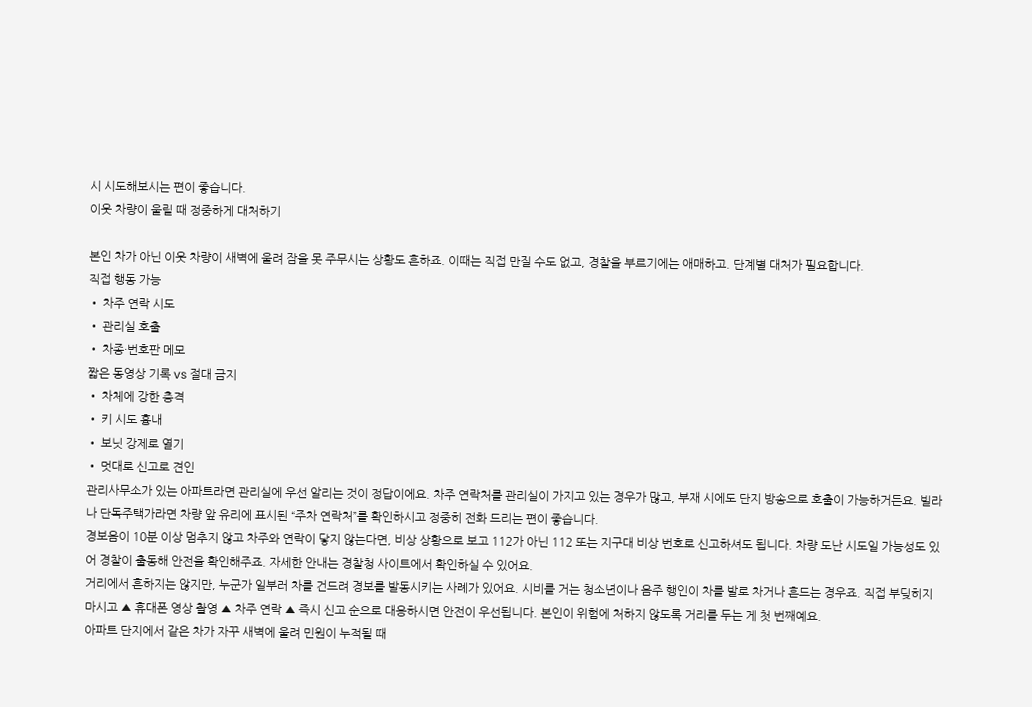시 시도해보시는 편이 좋습니다.
이웃 차량이 울릴 때 정중하게 대처하기

본인 차가 아닌 이웃 차량이 새벽에 울려 잠을 못 주무시는 상황도 흔하죠. 이때는 직접 만질 수도 없고, 경찰을 부르기에는 애매하고. 단계별 대처가 필요합니다.
직접 행동 가능
• 차주 연락 시도
• 관리실 호출
• 차종·번호판 메모
짧은 동영상 기록 vs 절대 금지
• 차체에 강한 충격
• 키 시도 흉내
• 보닛 강제로 열기
• 멋대로 신고로 견인
관리사무소가 있는 아파트라면 관리실에 우선 알리는 것이 정답이에요. 차주 연락처를 관리실이 가지고 있는 경우가 많고, 부재 시에도 단지 방송으로 호출이 가능하거든요. 빌라나 단독주택가라면 차량 앞 유리에 표시된 “주차 연락처”를 확인하시고 정중히 전화 드리는 편이 좋습니다.
경보음이 10분 이상 멈추지 않고 차주와 연락이 닿지 않는다면, 비상 상황으로 보고 112가 아닌 112 또는 지구대 비상 번호로 신고하셔도 됩니다. 차량 도난 시도일 가능성도 있어 경찰이 출동해 안전을 확인해주죠. 자세한 안내는 경찰청 사이트에서 확인하실 수 있어요.
거리에서 흔하지는 않지만, 누군가 일부러 차를 건드려 경보를 발동시키는 사례가 있어요. 시비를 거는 청소년이나 음주 행인이 차를 발로 차거나 흔드는 경우죠. 직접 부딪히지 마시고 ▲ 휴대폰 영상 촬영 ▲ 차주 연락 ▲ 즉시 신고 순으로 대응하시면 안전이 우선됩니다. 본인이 위험에 처하지 않도록 거리를 두는 게 첫 번째예요.
아파트 단지에서 같은 차가 자꾸 새벽에 울려 민원이 누적될 때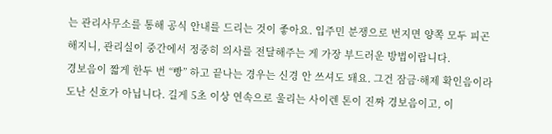는 관리사무소를 통해 공식 안내를 드리는 것이 좋아요. 입주민 분쟁으로 번지면 양쪽 모두 피곤해지니, 관리실이 중간에서 정중히 의사를 전달해주는 게 가장 부드러운 방법이랍니다.
경보음이 짧게 한두 번 “빵” 하고 끝나는 경우는 신경 안 쓰셔도 돼요. 그건 잠금·해제 확인음이라 도난 신호가 아닙니다. 길게 5초 이상 연속으로 울리는 사이렌 톤이 진짜 경보음이고, 이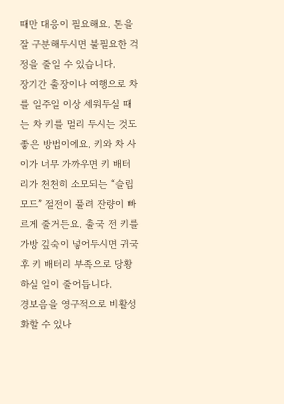때만 대응이 필요해요. 톤을 잘 구분해두시면 불필요한 걱정을 줄일 수 있습니다.
장기간 출장이나 여행으로 차를 일주일 이상 세워두실 때는 차 키를 멀리 두시는 것도 좋은 방법이에요. 키와 차 사이가 너무 가까우면 키 배터리가 천천히 소모되는 “슬립 모드” 절전이 풀려 잔량이 빠르게 줄거든요. 출국 전 키를 가방 깊숙이 넣어두시면 귀국 후 키 배터리 부족으로 당황하실 일이 줄어듭니다.
경보음을 영구적으로 비활성화할 수 있나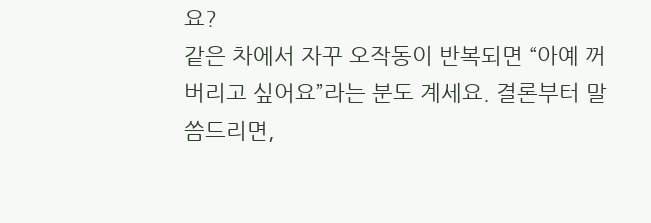요?
같은 차에서 자꾸 오작동이 반복되면 “아예 꺼버리고 싶어요”라는 분도 계세요. 결론부터 말씀드리면,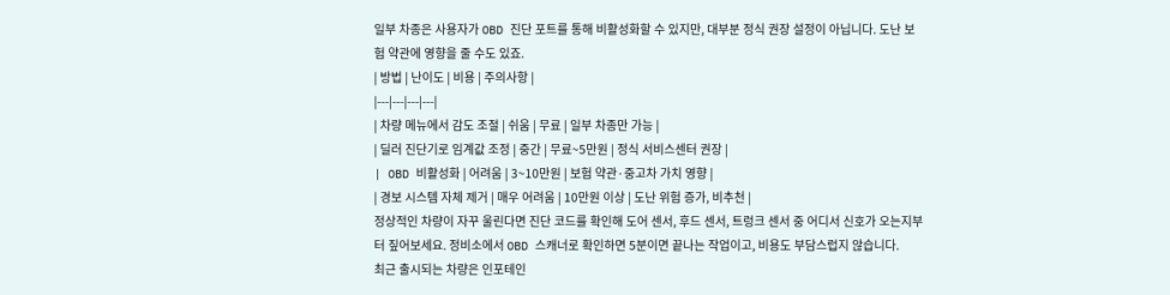일부 차종은 사용자가 OBD 진단 포트를 통해 비활성화할 수 있지만, 대부분 정식 권장 설정이 아닙니다. 도난 보험 약관에 영향을 줄 수도 있죠.
| 방법 | 난이도 | 비용 | 주의사항 |
|---|---|---|---|
| 차량 메뉴에서 감도 조절 | 쉬움 | 무료 | 일부 차종만 가능 |
| 딜러 진단기로 임계값 조정 | 중간 | 무료~5만원 | 정식 서비스센터 권장 |
| OBD 비활성화 | 어려움 | 3~10만원 | 보험 약관·중고차 가치 영향 |
| 경보 시스템 자체 제거 | 매우 어려움 | 10만원 이상 | 도난 위험 증가, 비추천 |
정상적인 차량이 자꾸 울린다면 진단 코드를 확인해 도어 센서, 후드 센서, 트렁크 센서 중 어디서 신호가 오는지부터 짚어보세요. 정비소에서 OBD 스캐너로 확인하면 5분이면 끝나는 작업이고, 비용도 부담스럽지 않습니다.
최근 출시되는 차량은 인포테인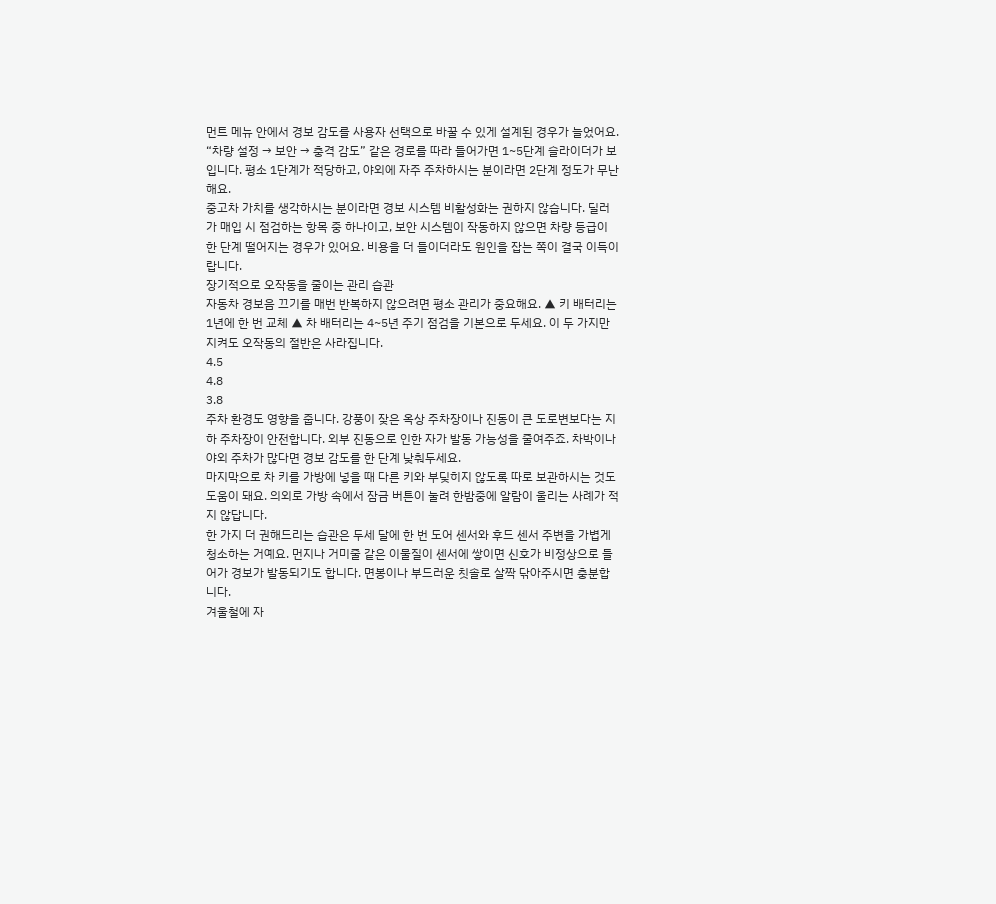먼트 메뉴 안에서 경보 감도를 사용자 선택으로 바꿀 수 있게 설계된 경우가 늘었어요. “차량 설정 → 보안 → 충격 감도” 같은 경로를 따라 들어가면 1~5단계 슬라이더가 보입니다. 평소 1단계가 적당하고, 야외에 자주 주차하시는 분이라면 2단계 정도가 무난해요.
중고차 가치를 생각하시는 분이라면 경보 시스템 비활성화는 권하지 않습니다. 딜러가 매입 시 점검하는 항목 중 하나이고, 보안 시스템이 작동하지 않으면 차량 등급이 한 단계 떨어지는 경우가 있어요. 비용을 더 들이더라도 원인을 잡는 쪽이 결국 이득이랍니다.
장기적으로 오작동을 줄이는 관리 습관
자동차 경보음 끄기를 매번 반복하지 않으려면 평소 관리가 중요해요. ▲ 키 배터리는 1년에 한 번 교체 ▲ 차 배터리는 4~5년 주기 점검을 기본으로 두세요. 이 두 가지만 지켜도 오작동의 절반은 사라집니다.
4.5
4.8
3.8
주차 환경도 영향을 줍니다. 강풍이 잦은 옥상 주차장이나 진동이 큰 도로변보다는 지하 주차장이 안전합니다. 외부 진동으로 인한 자가 발동 가능성을 줄여주죠. 차박이나 야외 주차가 많다면 경보 감도를 한 단계 낮춰두세요.
마지막으로 차 키를 가방에 넣을 때 다른 키와 부딪히지 않도록 따로 보관하시는 것도 도움이 돼요. 의외로 가방 속에서 잠금 버튼이 눌려 한밤중에 알람이 울리는 사례가 적지 않답니다.
한 가지 더 권해드리는 습관은 두세 달에 한 번 도어 센서와 후드 센서 주변을 가볍게 청소하는 거예요. 먼지나 거미줄 같은 이물질이 센서에 쌓이면 신호가 비정상으로 들어가 경보가 발동되기도 합니다. 면봉이나 부드러운 칫솔로 살짝 닦아주시면 충분합니다.
겨울철에 자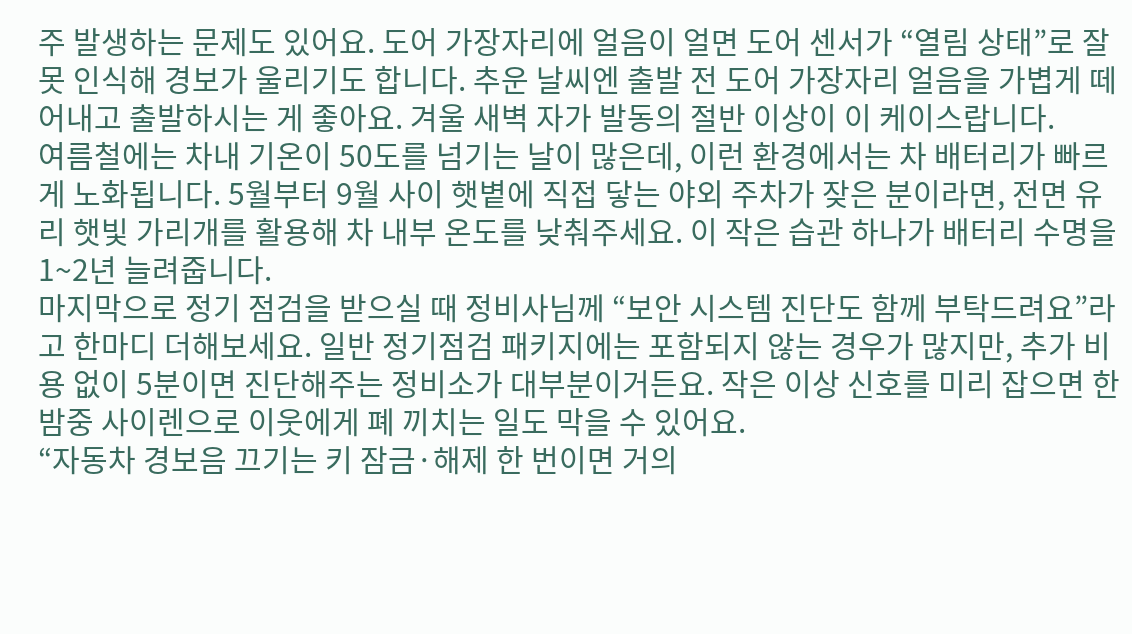주 발생하는 문제도 있어요. 도어 가장자리에 얼음이 얼면 도어 센서가 “열림 상태”로 잘못 인식해 경보가 울리기도 합니다. 추운 날씨엔 출발 전 도어 가장자리 얼음을 가볍게 떼어내고 출발하시는 게 좋아요. 겨울 새벽 자가 발동의 절반 이상이 이 케이스랍니다.
여름철에는 차내 기온이 50도를 넘기는 날이 많은데, 이런 환경에서는 차 배터리가 빠르게 노화됩니다. 5월부터 9월 사이 햇볕에 직접 닿는 야외 주차가 잦은 분이라면, 전면 유리 햇빛 가리개를 활용해 차 내부 온도를 낮춰주세요. 이 작은 습관 하나가 배터리 수명을 1~2년 늘려줍니다.
마지막으로 정기 점검을 받으실 때 정비사님께 “보안 시스템 진단도 함께 부탁드려요”라고 한마디 더해보세요. 일반 정기점검 패키지에는 포함되지 않는 경우가 많지만, 추가 비용 없이 5분이면 진단해주는 정비소가 대부분이거든요. 작은 이상 신호를 미리 잡으면 한밤중 사이렌으로 이웃에게 폐 끼치는 일도 막을 수 있어요.
“자동차 경보음 끄기는 키 잠금·해제 한 번이면 거의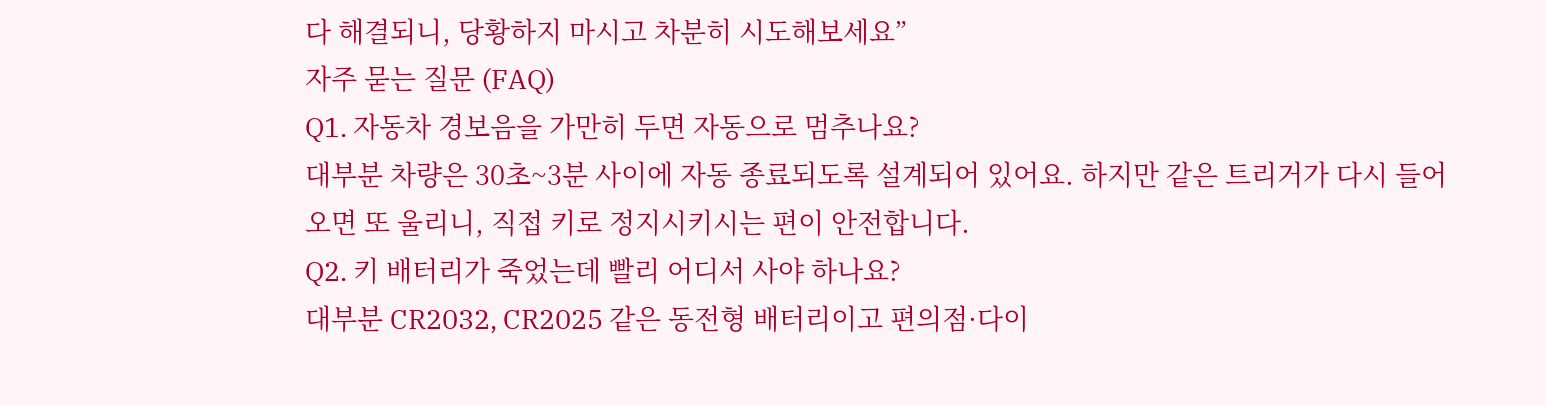다 해결되니, 당황하지 마시고 차분히 시도해보세요”
자주 묻는 질문 (FAQ)
Q1. 자동차 경보음을 가만히 두면 자동으로 멈추나요?
대부분 차량은 30초~3분 사이에 자동 종료되도록 설계되어 있어요. 하지만 같은 트리거가 다시 들어오면 또 울리니, 직접 키로 정지시키시는 편이 안전합니다.
Q2. 키 배터리가 죽었는데 빨리 어디서 사야 하나요?
대부분 CR2032, CR2025 같은 동전형 배터리이고 편의점·다이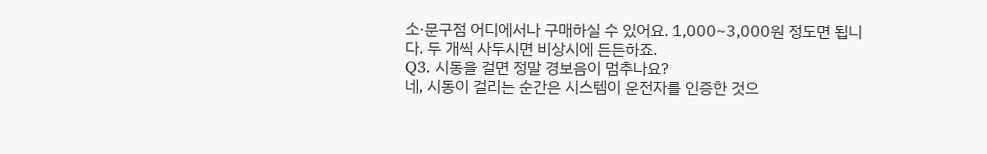소·문구점 어디에서나 구매하실 수 있어요. 1,000~3,000원 정도면 됩니다. 두 개씩 사두시면 비상시에 든든하죠.
Q3. 시동을 걸면 정말 경보음이 멈추나요?
네, 시동이 걸리는 순간은 시스템이 운전자를 인증한 것으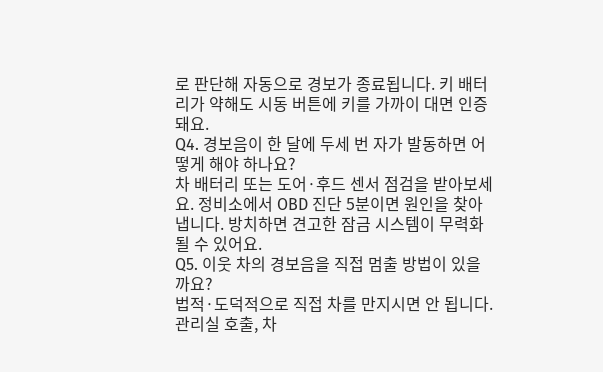로 판단해 자동으로 경보가 종료됩니다. 키 배터리가 약해도 시동 버튼에 키를 가까이 대면 인증돼요.
Q4. 경보음이 한 달에 두세 번 자가 발동하면 어떻게 해야 하나요?
차 배터리 또는 도어·후드 센서 점검을 받아보세요. 정비소에서 OBD 진단 5분이면 원인을 찾아냅니다. 방치하면 견고한 잠금 시스템이 무력화될 수 있어요.
Q5. 이웃 차의 경보음을 직접 멈출 방법이 있을까요?
법적·도덕적으로 직접 차를 만지시면 안 됩니다. 관리실 호출, 차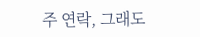주 연락, 그래도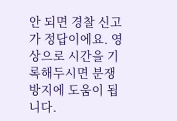안 되면 경찰 신고가 정답이에요. 영상으로 시간을 기록해두시면 분쟁 방지에 도움이 됩니다.